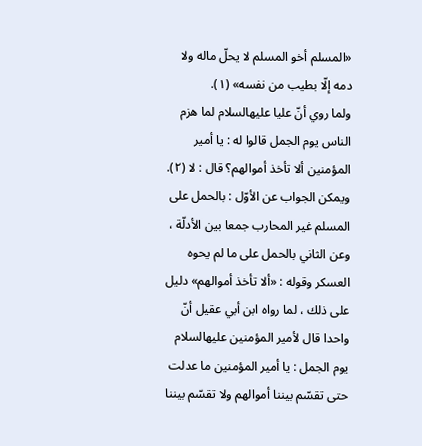«المسلم أخو المسلم لا يحلّ ماله ولا دمه إلّا بطيب من نفسه» (١).
ولما روي أنّ عليا عليهالسلام لما هزم الناس يوم الجمل قالوا له : يا أمير المؤمنين ألا تأخذ أموالهم؟ قال : لا (٢).
ويمكن الجواب عن الأوّل : بالحمل على المسلم غير المحارب جمعا بين الأدلّة ، وعن الثاني بالحمل على ما لم يحوه العسكر وقوله : «ألا تأخذ أموالهم» دليل على ذلك ، لما رواه ابن أبي عقيل أنّ واحدا قال لأمير المؤمنين عليهالسلام يوم الجمل : يا أمير المؤمنين ما عدلت حتى تقسّم بيننا أموالهم ولا تقسّم بيننا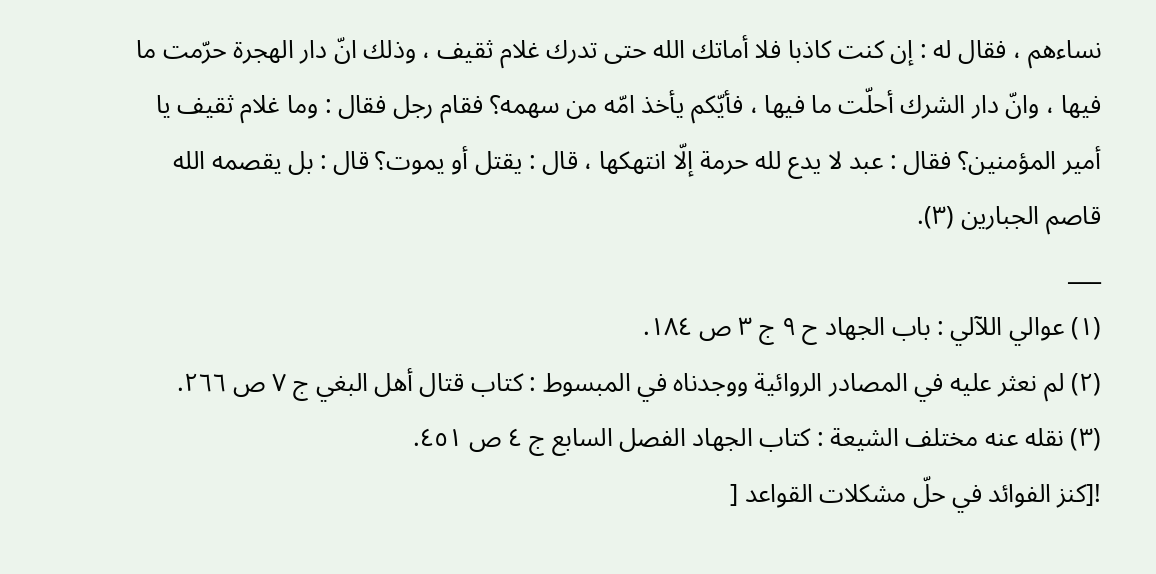نساءهم ، فقال له : إن كنت كاذبا فلا أماتك الله حتى تدرك غلام ثقيف ، وذلك انّ دار الهجرة حرّمت ما فيها ، وانّ دار الشرك أحلّت ما فيها ، فأيّكم يأخذ امّه من سهمه؟ فقام رجل فقال : وما غلام ثقيف يا أمير المؤمنين؟ فقال : عبد لا يدع لله حرمة إلّا انتهكها ، قال : يقتل أو يموت؟ قال : بل يقصمه الله قاصم الجبارين (٣).
___
(١) عوالي اللآلي : باب الجهاد ح ٩ ج ٣ ص ١٨٤.
(٢) لم نعثر عليه في المصادر الروائية ووجدناه في المبسوط : كتاب قتال أهل البغي ج ٧ ص ٢٦٦.
(٣) نقله عنه مختلف الشيعة : كتاب الجهاد الفصل السابع ج ٤ ص ٤٥١.
![كنز الفوائد في حلّ مشكلات القواعد [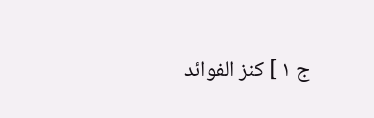ج ١ ] كنز الفوائد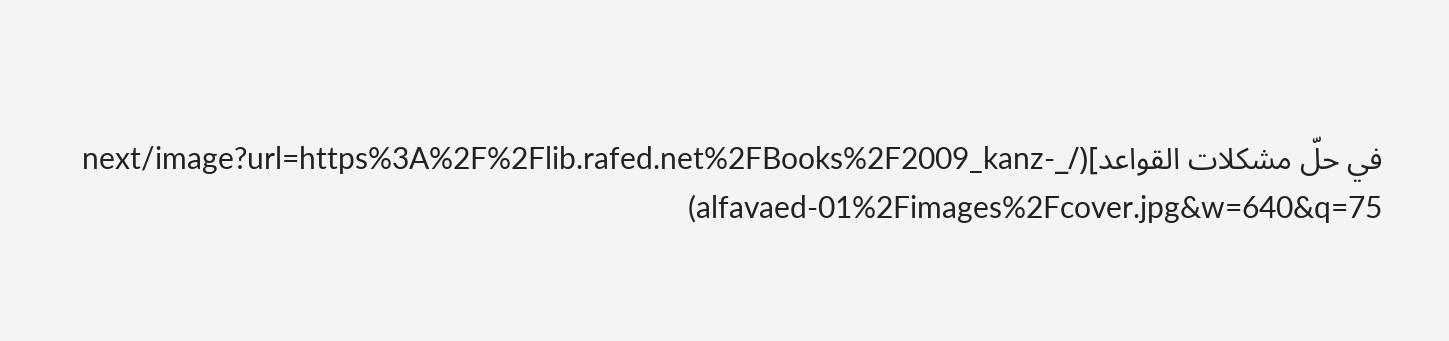في حلّ مشكلات القواعد](/_next/image?url=https%3A%2F%2Flib.rafed.net%2FBooks%2F2009_kanz-alfavaed-01%2Fimages%2Fcover.jpg&w=640&q=75)